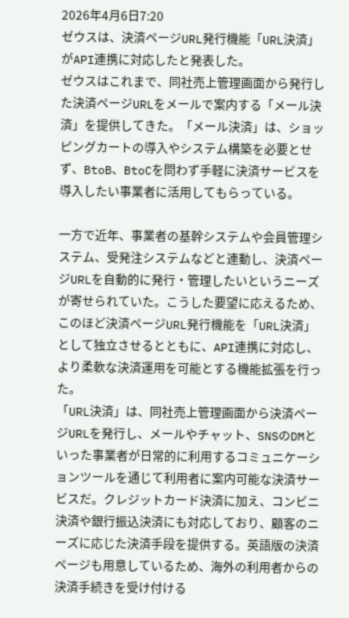2026年4月6日7:20
ゼウスは、決済ページURL発行機能「URL決済」がAPI連携に対応したと発表した。
ゼウスはこれまで、同社売上管理画面から発行した決済ページURLをメールで案内する「メール決済」を提供してきた。「メール決済」は、ショッピングカートの導入やシステム構築を必要とせず、BtoB、BtoCを問わず手軽に決済サービスを導入したい事業者に活用してもらっている。

一方で近年、事業者の基幹システムや会員管理システム、受発注システムなどと連動し、決済ページURLを自動的に発行・管理したいというニーズが寄せられていた。こうした要望に応えるため、このほど決済ページURL発行機能を「URL決済」として独立させるとともに、API連携に対応し、より柔軟な決済運用を可能とする機能拡張を行った。
「URL決済」は、同社売上管理画面から決済ページURLを発行し、メールやチャット、SNSのDMといった事業者が日常的に利用するコミュニケーションツールを通じて利用者に案内可能な決済サービスだ。クレジットカード決済に加え、コンビニ決済や銀行振込決済にも対応しており、顧客のニーズに応じた決済手段を提供する。英語版の決済ページも用意しているため、海外の利用者からの決済手続きを受け付ける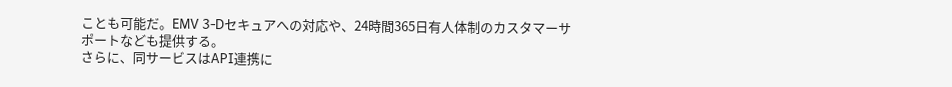ことも可能だ。EMV 3-Dセキュアへの対応や、24時間365日有人体制のカスタマーサポートなども提供する。
さらに、同サービスはAPI連携に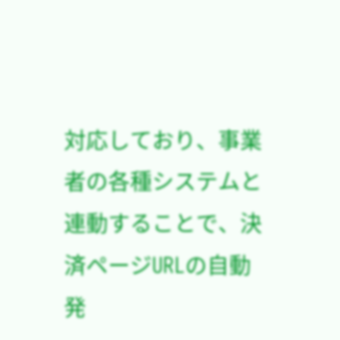対応しており、事業者の各種システムと連動することで、決済ページURLの自動発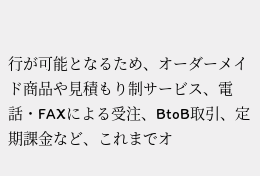行が可能となるため、オーダーメイド商品や見積もり制サービス、電話・FAXによる受注、BtoB取引、定期課金など、これまでオ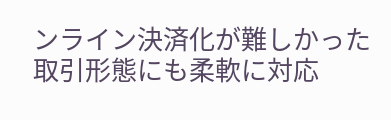ンライン決済化が難しかった取引形態にも柔軟に対応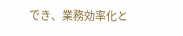でき、業務効率化と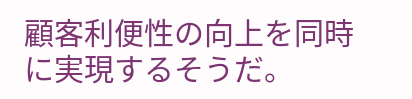顧客利便性の向上を同時に実現するそうだ。